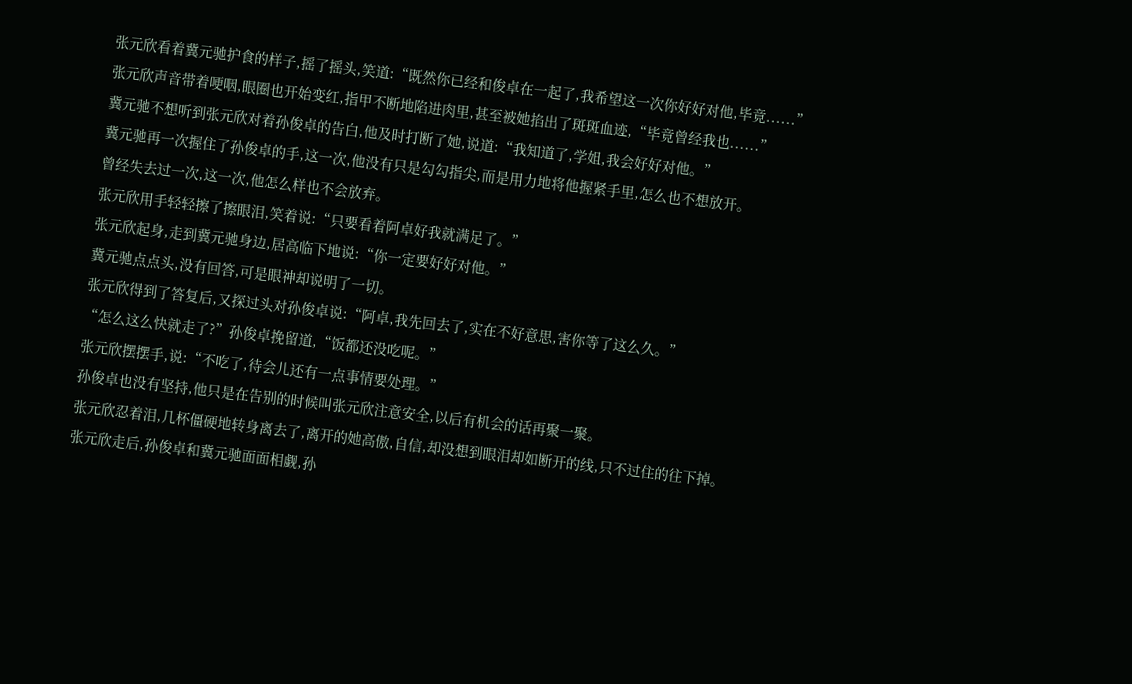张元欣看着冀元驰护食的样子,摇了摇头,笑道:“既然你已经和俊卓在一起了,我希望这一次你好好对他,毕竟......”
张元欣声音带着哽咽,眼圈也开始变红,指甲不断地陷进肉里,甚至被她掐出了斑斑血迹,“毕竟曾经我也......”
冀元驰不想听到张元欣对着孙俊卓的告白,他及时打断了她,说道:“我知道了,学姐,我会好好对他。”
冀元驰再一次握住了孙俊卓的手,这一次,他没有只是勾勾指尖,而是用力地将他握紧手里,怎么也不想放开。
曾经失去过一次,这一次,他怎么样也不会放弃。
张元欣用手轻轻擦了擦眼泪,笑着说:“只要看着阿卓好我就满足了。”
张元欣起身,走到冀元驰身边,居高临下地说:“你一定要好好对他。”
冀元驰点点头,没有回答,可是眼神却说明了一切。
张元欣得到了答复后,又探过头对孙俊卓说:“阿卓,我先回去了,实在不好意思,害你等了这么久。”
“怎么这么快就走了?”孙俊卓挽留道,“饭都还没吃呢。”
张元欣摆摆手,说:“不吃了,待会儿还有一点事情要处理。”
孙俊卓也没有坚持,他只是在告别的时候叫张元欣注意安全,以后有机会的话再聚一聚。
张元欣忍着泪,几杯僵硬地转身离去了,离开的她高傲,自信,却没想到眼泪却如断开的线,只不过住的往下掉。
张元欣走后,孙俊卓和冀元驰面面相觑,孙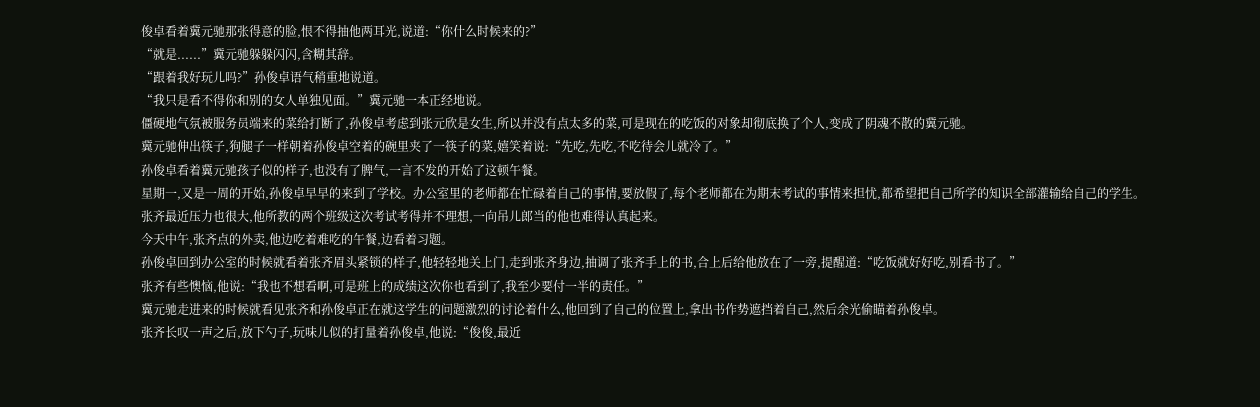俊卓看着冀元驰那张得意的脸,恨不得抽他两耳光,说道:“你什么时候来的?”
“就是......”冀元驰躲躲闪闪,含糊其辞。
“跟着我好玩儿吗?”孙俊卓语气稍重地说道。
“我只是看不得你和别的女人单独见面。”冀元驰一本正经地说。
僵硬地气氛被服务员端来的菜给打断了,孙俊卓考虑到张元欣是女生,所以并没有点太多的菜,可是现在的吃饭的对象却彻底换了个人,变成了阴魂不散的冀元驰。
冀元驰伸出筷子,狗腿子一样朝着孙俊卓空着的碗里夹了一筷子的菜,嬉笑着说:“先吃,先吃,不吃待会儿就冷了。”
孙俊卓看着冀元驰孩子似的样子,也没有了脾气,一言不发的开始了这顿午餐。
星期一,又是一周的开始,孙俊卓早早的来到了学校。办公室里的老师都在忙碌着自己的事情,要放假了,每个老师都在为期末考试的事情来担忧,都希望把自己所学的知识全部灌输给自己的学生。
张齐最近压力也很大,他所教的两个班级这次考试考得并不理想,一向吊儿郎当的他也难得认真起来。
今天中午,张齐点的外卖,他边吃着难吃的午餐,边看着习题。
孙俊卓回到办公室的时候就看着张齐眉头紧锁的样子,他轻轻地关上门,走到张齐身边,抽调了张齐手上的书,合上后给他放在了一旁,提醒道:“吃饭就好好吃,别看书了。”
张齐有些懊恼,他说:“我也不想看啊,可是班上的成绩这次你也看到了,我至少要付一半的责任。”
冀元驰走进来的时候就看见张齐和孙俊卓正在就这学生的问题激烈的讨论着什么,他回到了自己的位置上,拿出书作势遮挡着自己,然后余光偷瞄着孙俊卓。
张齐长叹一声之后,放下勺子,玩味儿似的打量着孙俊卓,他说:“俊俊,最近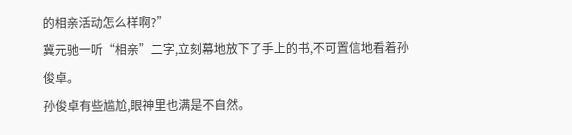的相亲活动怎么样啊?”
冀元驰一听“相亲”二字,立刻幕地放下了手上的书,不可置信地看着孙俊卓。
孙俊卓有些尴尬,眼神里也满是不自然。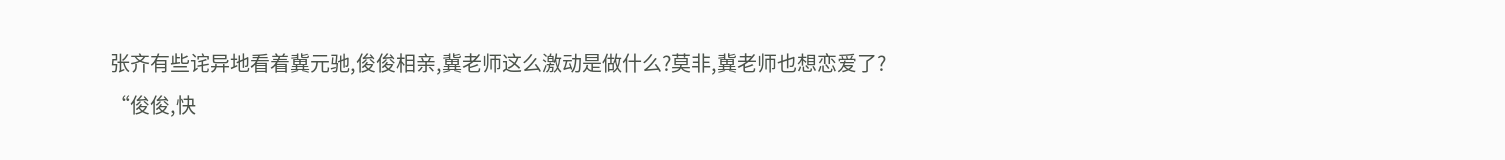张齐有些诧异地看着冀元驰,俊俊相亲,冀老师这么激动是做什么?莫非,冀老师也想恋爱了?
“俊俊,快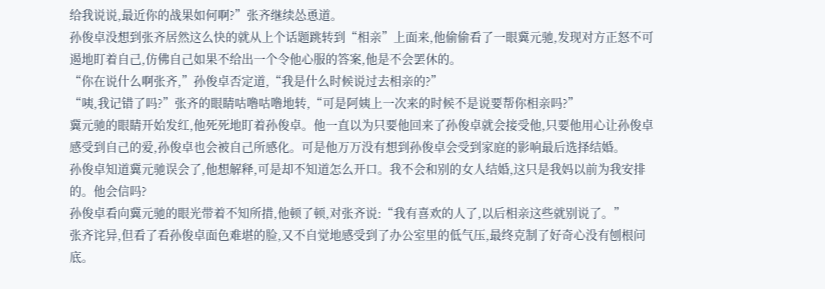给我说说,最近你的战果如何啊?”张齐继续怂恿道。
孙俊卓没想到张齐居然这么快的就从上个话题跳转到“相亲”上面来,他偷偷看了一眼冀元驰,发现对方正怒不可遏地盯着自己,仿佛自己如果不给出一个令他心服的答案,他是不会罢休的。
“你在说什么啊张齐,”孙俊卓否定道,“我是什么时候说过去相亲的?”
“咦,我记错了吗?”张齐的眼睛咕噜咕噜地转,“可是阿姨上一次来的时候不是说要帮你相亲吗?”
冀元驰的眼睛开始发红,他死死地盯着孙俊卓。他一直以为只要他回来了孙俊卓就会接受他,只要他用心让孙俊卓感受到自己的爱,孙俊卓也会被自己所感化。可是他万万没有想到孙俊卓会受到家庭的影响最后选择结婚。
孙俊卓知道冀元驰误会了,他想解释,可是却不知道怎么开口。我不会和别的女人结婚,这只是我妈以前为我安排的。他会信吗?
孙俊卓看向冀元驰的眼光带着不知所措,他顿了顿,对张齐说:“我有喜欢的人了,以后相亲这些就别说了。”
张齐诧异,但看了看孙俊卓面色难堪的脸,又不自觉地感受到了办公室里的低气压,最终克制了好奇心没有刨根问底。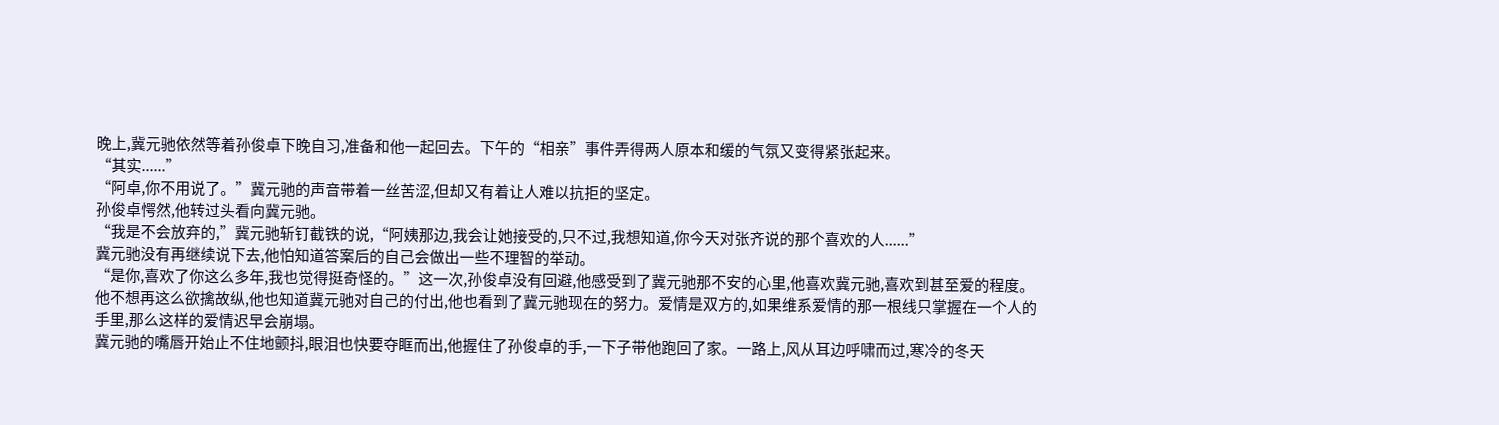晚上,冀元驰依然等着孙俊卓下晚自习,准备和他一起回去。下午的“相亲”事件弄得两人原本和缓的气氛又变得紧张起来。
“其实......”
“阿卓,你不用说了。”冀元驰的声音带着一丝苦涩,但却又有着让人难以抗拒的坚定。
孙俊卓愕然,他转过头看向冀元驰。
“我是不会放弃的,”冀元驰斩钉截铁的说,“阿姨那边,我会让她接受的,只不过,我想知道,你今天对张齐说的那个喜欢的人......”
冀元驰没有再继续说下去,他怕知道答案后的自己会做出一些不理智的举动。
“是你,喜欢了你这么多年,我也觉得挺奇怪的。”这一次,孙俊卓没有回避,他感受到了冀元驰那不安的心里,他喜欢冀元驰,喜欢到甚至爱的程度。他不想再这么欲擒故纵,他也知道冀元驰对自己的付出,他也看到了冀元驰现在的努力。爱情是双方的,如果维系爱情的那一根线只掌握在一个人的手里,那么这样的爱情迟早会崩塌。
冀元驰的嘴唇开始止不住地颤抖,眼泪也快要夺眶而出,他握住了孙俊卓的手,一下子带他跑回了家。一路上,风从耳边呼啸而过,寒冷的冬天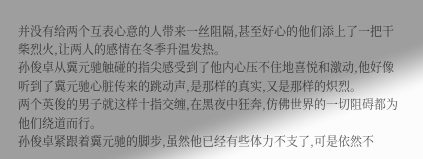并没有给两个互表心意的人带来一丝阻隔,甚至好心的他们添上了一把干柴烈火,让两人的感情在冬季升温发热。
孙俊卓从冀元驰触碰的指尖感受到了他内心压不住地喜悦和激动,他好像听到了冀元驰心脏传来的跳动声,是那样的真实,又是那样的炽烈。
两个英俊的男子就这样十指交缠,在黑夜中狂奔,仿佛世界的一切阻碍都为他们绕道而行。
孙俊卓紧跟着冀元驰的脚步,虽然他已经有些体力不支了,可是依然不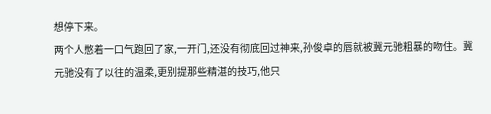想停下来。
两个人憋着一口气跑回了家,一开门,还没有彻底回过神来,孙俊卓的唇就被冀元驰粗暴的吻住。冀元驰没有了以往的温柔,更别提那些精湛的技巧,他只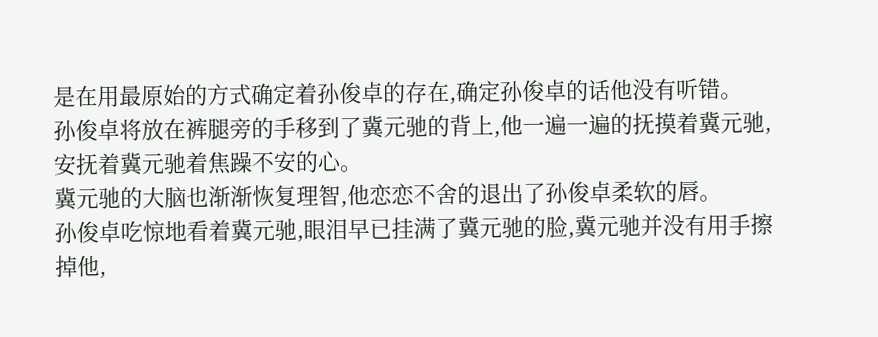是在用最原始的方式确定着孙俊卓的存在,确定孙俊卓的话他没有听错。
孙俊卓将放在裤腿旁的手移到了冀元驰的背上,他一遍一遍的抚摸着冀元驰,安抚着冀元驰着焦躁不安的心。
冀元驰的大脑也渐渐恢复理智,他恋恋不舍的退出了孙俊卓柔软的唇。
孙俊卓吃惊地看着冀元驰,眼泪早已挂满了冀元驰的脸,冀元驰并没有用手擦掉他,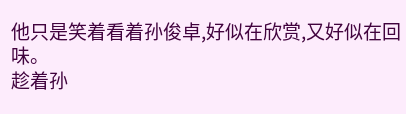他只是笑着看着孙俊卓,好似在欣赏,又好似在回味。
趁着孙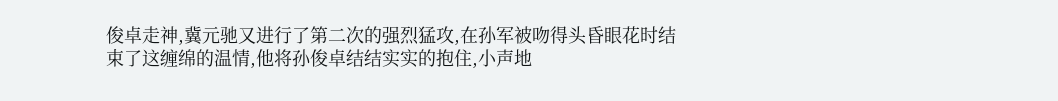俊卓走神,冀元驰又进行了第二次的强烈猛攻,在孙军被吻得头昏眼花时结束了这缠绵的温情,他将孙俊卓结结实实的抱住,小声地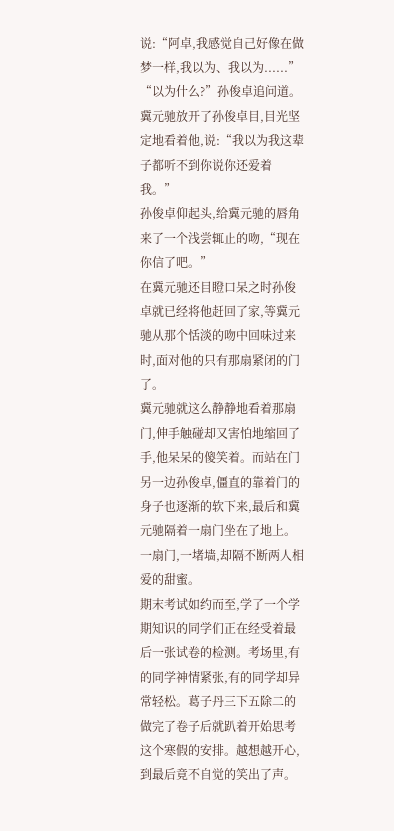说:“阿卓,我感觉自己好像在做梦一样,我以为、我以为......”
“以为什么?”孙俊卓追问道。
冀元驰放开了孙俊卓目,目光坚定地看着他,说:“我以为我这辈子都听不到你说你还爱着我。”
孙俊卓仰起头,给冀元驰的唇角来了一个浅尝辄止的吻,“现在你信了吧。”
在冀元驰还目瞪口呆之时孙俊卓就已经将他赶回了家,等冀元驰从那个恬淡的吻中回味过来时,面对他的只有那扇紧闭的门了。
冀元驰就这么静静地看着那扇门,伸手触碰却又害怕地缩回了手,他呆呆的傻笑着。而站在门另一边孙俊卓,僵直的靠着门的身子也逐渐的软下来,最后和冀元驰隔着一扇门坐在了地上。
一扇门,一堵墙,却隔不断两人相爱的甜蜜。
期末考试如约而至,学了一个学期知识的同学们正在经受着最后一张试卷的检测。考场里,有的同学神情紧张,有的同学却异常轻松。葛子丹三下五除二的做完了卷子后就趴着开始思考这个寒假的安排。越想越开心,到最后竟不自觉的笑出了声。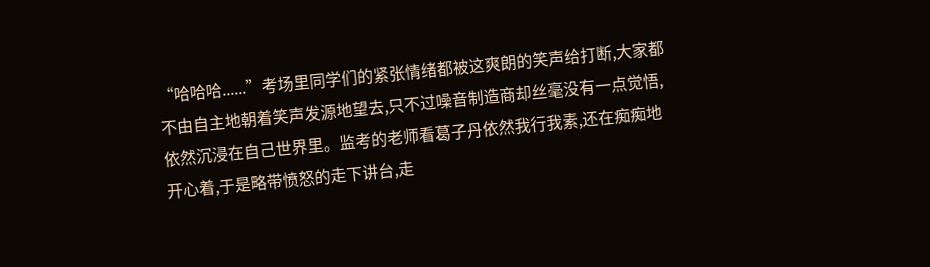“哈哈哈......”考场里同学们的紧张情绪都被这爽朗的笑声给打断,大家都不由自主地朝着笑声发源地望去,只不过噪音制造商却丝毫没有一点觉悟,依然沉浸在自己世界里。监考的老师看葛子丹依然我行我素,还在痴痴地开心着,于是略带愤怒的走下讲台,走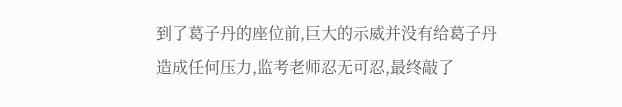到了葛子丹的座位前,巨大的示威并没有给葛子丹造成任何压力,监考老师忍无可忍,最终敲了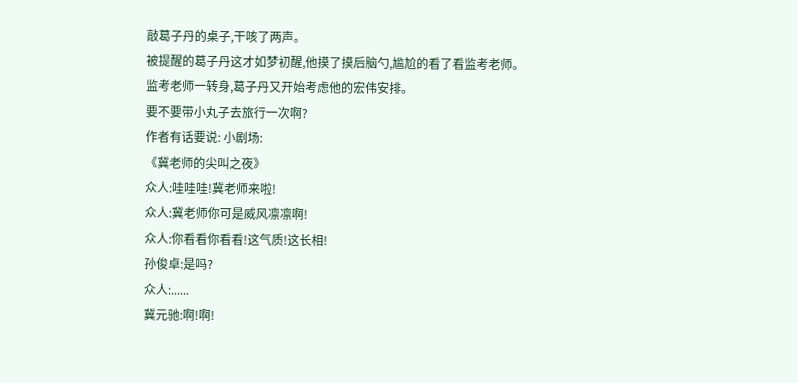敲葛子丹的桌子,干咳了两声。
被提醒的葛子丹这才如梦初醒,他摸了摸后脑勺,尴尬的看了看监考老师。
监考老师一转身,葛子丹又开始考虑他的宏伟安排。
要不要带小丸子去旅行一次啊?
作者有话要说: 小剧场:
《冀老师的尖叫之夜》
众人:哇哇哇!冀老师来啦!
众人:冀老师你可是威风凛凛啊!
众人:你看看你看看!这气质!这长相!
孙俊卓:是吗?
众人:......
冀元驰:啊!啊!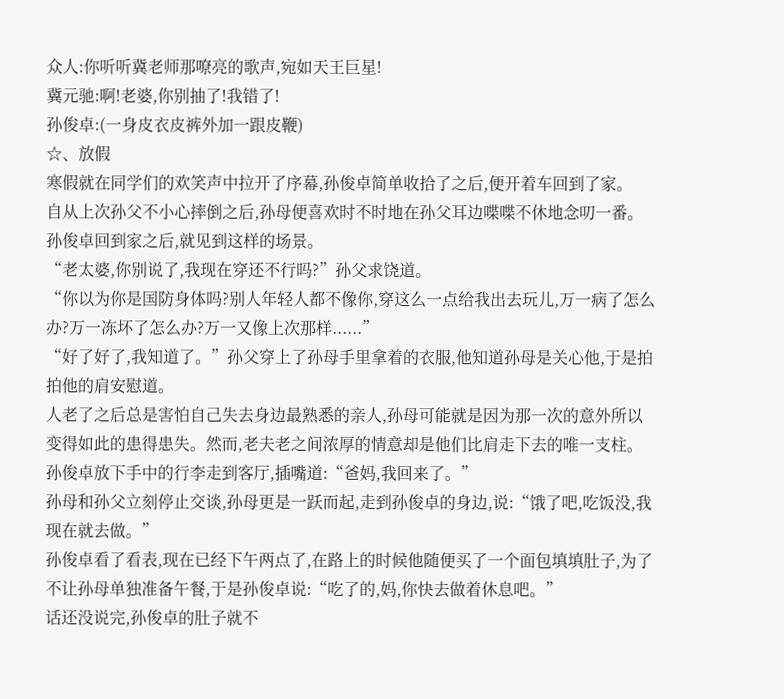众人:你听听冀老师那嘹亮的歌声,宛如天王巨星!
冀元驰:啊!老婆,你别抽了!我错了!
孙俊卓:(一身皮衣皮裤外加一跟皮鞭)
☆、放假
寒假就在同学们的欢笑声中拉开了序幕,孙俊卓简单收拾了之后,便开着车回到了家。
自从上次孙父不小心摔倒之后,孙母便喜欢时不时地在孙父耳边喋喋不休地念叨一番。
孙俊卓回到家之后,就见到这样的场景。
“老太婆,你别说了,我现在穿还不行吗?”孙父求饶道。
“你以为你是国防身体吗?别人年轻人都不像你,穿这么一点给我出去玩儿,万一病了怎么办?万一冻坏了怎么办?万一又像上次那样......”
“好了好了,我知道了。”孙父穿上了孙母手里拿着的衣服,他知道孙母是关心他,于是拍拍他的肩安慰道。
人老了之后总是害怕自己失去身边最熟悉的亲人,孙母可能就是因为那一次的意外所以变得如此的患得患失。然而,老夫老之间浓厚的情意却是他们比肩走下去的唯一支柱。
孙俊卓放下手中的行李走到客厅,插嘴道:“爸妈,我回来了。”
孙母和孙父立刻停止交谈,孙母更是一跃而起,走到孙俊卓的身边,说:“饿了吧,吃饭没,我现在就去做。”
孙俊卓看了看表,现在已经下午两点了,在路上的时候他随便买了一个面包填填肚子,为了不让孙母单独准备午餐,于是孙俊卓说:“吃了的,妈,你快去做着休息吧。”
话还没说完,孙俊卓的肚子就不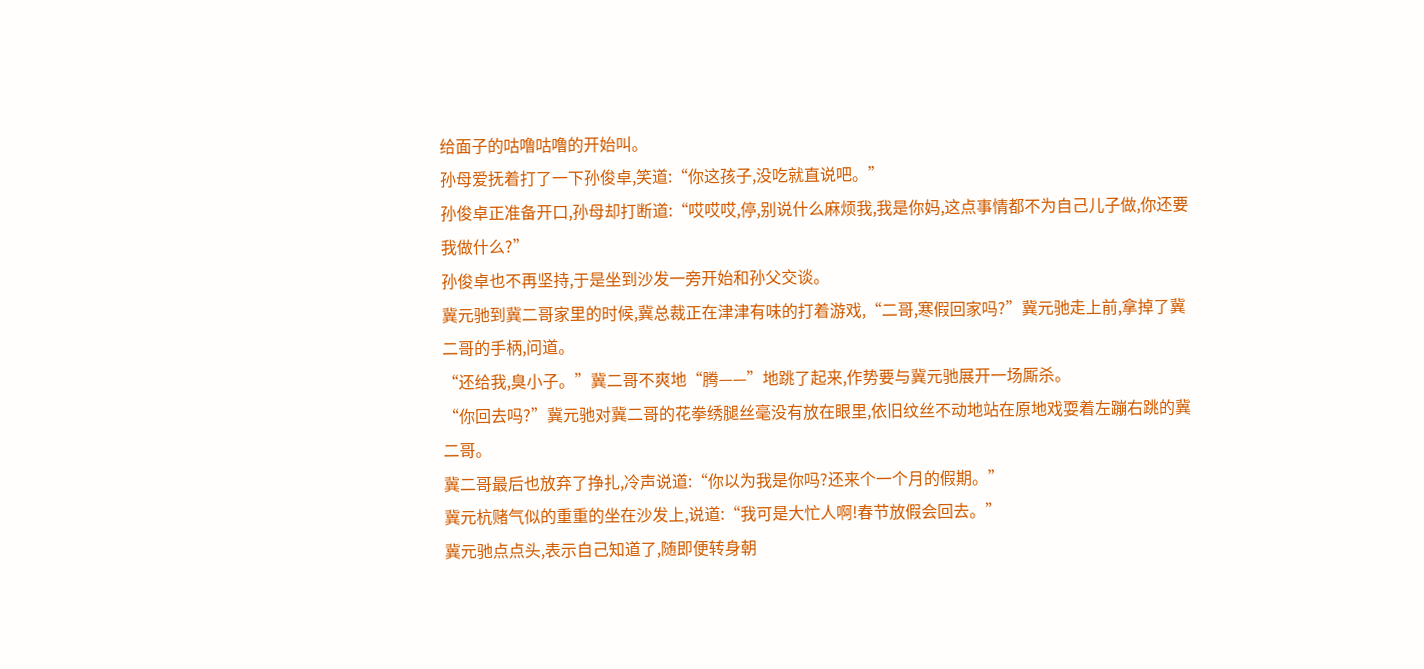给面子的咕噜咕噜的开始叫。
孙母爱抚着打了一下孙俊卓,笑道:“你这孩子,没吃就直说吧。”
孙俊卓正准备开口,孙母却打断道:“哎哎哎,停,别说什么麻烦我,我是你妈,这点事情都不为自己儿子做,你还要我做什么?”
孙俊卓也不再坚持,于是坐到沙发一旁开始和孙父交谈。
冀元驰到冀二哥家里的时候,冀总裁正在津津有味的打着游戏,“二哥,寒假回家吗?”冀元驰走上前,拿掉了冀二哥的手柄,问道。
“还给我,臭小子。”冀二哥不爽地“腾——”地跳了起来,作势要与冀元驰展开一场厮杀。
“你回去吗?”冀元驰对冀二哥的花拳绣腿丝毫没有放在眼里,依旧纹丝不动地站在原地戏耍着左蹦右跳的冀二哥。
冀二哥最后也放弃了挣扎,冷声说道:“你以为我是你吗?还来个一个月的假期。”
冀元杭赌气似的重重的坐在沙发上,说道:“我可是大忙人啊!春节放假会回去。”
冀元驰点点头,表示自己知道了,随即便转身朝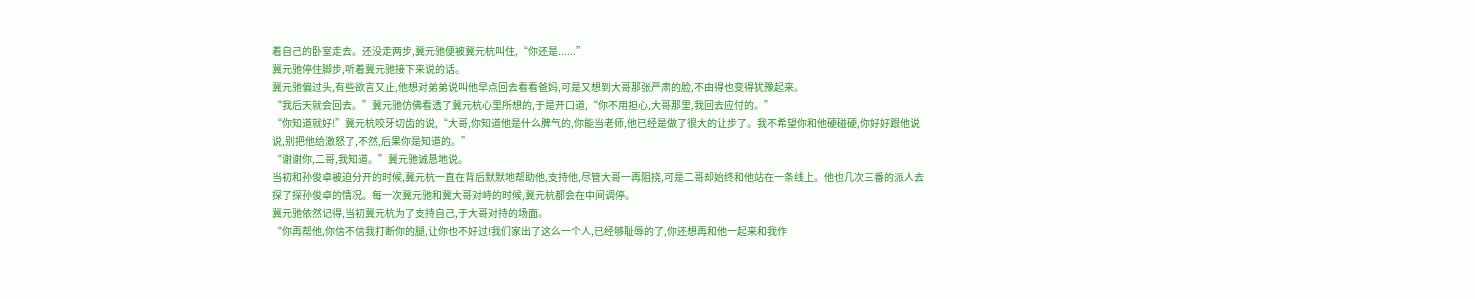着自己的卧室走去。还没走两步,冀元驰便被冀元杭叫住,“你还是......”
冀元驰停住脚步,听着冀元驰接下来说的话。
冀元驰偏过头,有些欲言又止,他想对弟弟说叫他早点回去看看爸妈,可是又想到大哥那张严肃的脸,不由得也变得犹豫起来。
“我后天就会回去。”冀元驰仿佛看透了冀元杭心里所想的,于是开口道,“你不用担心,大哥那里,我回去应付的。”
“你知道就好!”冀元杭咬牙切齿的说,“大哥,你知道他是什么脾气的,你能当老师,他已经是做了很大的让步了。我不希望你和他硬碰硬,你好好跟他说说,别把他给激怒了,不然,后果你是知道的。”
“谢谢你,二哥,我知道。”冀元驰诚恳地说。
当初和孙俊卓被迫分开的时候,冀元杭一直在背后默默地帮助他,支持他,尽管大哥一再阻挠,可是二哥却始终和他站在一条线上。他也几次三番的派人去探了探孙俊卓的情况。每一次冀元驰和冀大哥对峙的时候,冀元杭都会在中间调停。
冀元驰依然记得,当初冀元杭为了支持自己,于大哥对持的场面。
“你再帮他,你信不信我打断你的腿,让你也不好过!我们家出了这么一个人,已经够耻辱的了,你还想再和他一起来和我作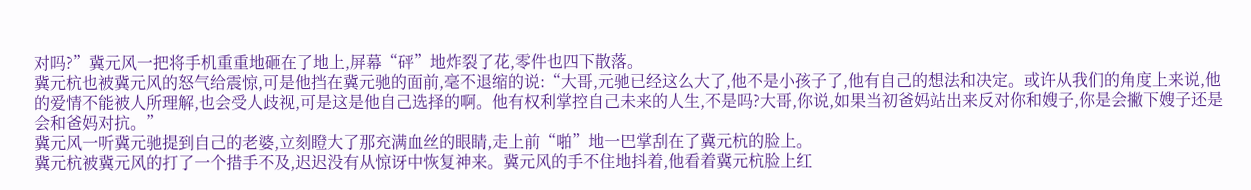对吗?”冀元风一把将手机重重地砸在了地上,屏幕“砰”地炸裂了花,零件也四下散落。
冀元杭也被冀元风的怒气给震惊,可是他挡在冀元驰的面前,毫不退缩的说:“大哥,元驰已经这么大了,他不是小孩子了,他有自己的想法和决定。或许从我们的角度上来说,他的爱情不能被人所理解,也会受人歧视,可是这是他自己选择的啊。他有权利掌控自己未来的人生,不是吗?大哥,你说,如果当初爸妈站出来反对你和嫂子,你是会撇下嫂子还是会和爸妈对抗。”
冀元风一听冀元驰提到自己的老婆,立刻瞪大了那充满血丝的眼睛,走上前“啪”地一巴掌刮在了冀元杭的脸上。
冀元杭被冀元风的打了一个措手不及,迟迟没有从惊讶中恢复神来。冀元风的手不住地抖着,他看着冀元杭脸上红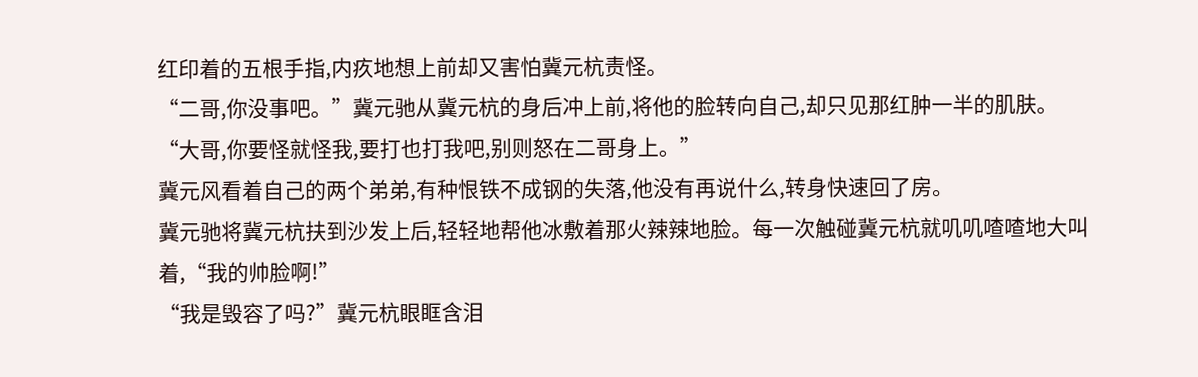红印着的五根手指,内疚地想上前却又害怕冀元杭责怪。
“二哥,你没事吧。”冀元驰从冀元杭的身后冲上前,将他的脸转向自己,却只见那红肿一半的肌肤。
“大哥,你要怪就怪我,要打也打我吧,别则怒在二哥身上。”
冀元风看着自己的两个弟弟,有种恨铁不成钢的失落,他没有再说什么,转身快速回了房。
冀元驰将冀元杭扶到沙发上后,轻轻地帮他冰敷着那火辣辣地脸。每一次触碰冀元杭就叽叽喳喳地大叫着,“我的帅脸啊!”
“我是毁容了吗?”冀元杭眼眶含泪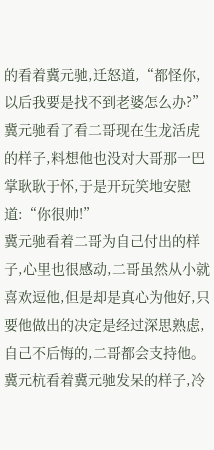的看着冀元驰,迁怒道,“都怪你,以后我要是找不到老婆怎么办?”
冀元驰看了看二哥现在生龙活虎的样子,料想他也没对大哥那一巴掌耿耿于怀,于是开玩笑地安慰道:“你很帅!”
冀元驰看着二哥为自己付出的样子,心里也很感动,二哥虽然从小就喜欢逗他,但是却是真心为他好,只要他做出的决定是经过深思熟虑,自己不后悔的,二哥都会支持他。
冀元杭看着冀元驰发呆的样子,冷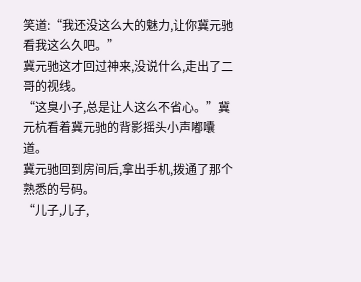笑道:“我还没这么大的魅力,让你冀元驰看我这么久吧。”
冀元驰这才回过神来,没说什么,走出了二哥的视线。
“这臭小子,总是让人这么不省心。”冀元杭看着冀元驰的背影摇头小声嘟囔道。
冀元驰回到房间后,拿出手机,拨通了那个熟悉的号码。
“儿子,儿子,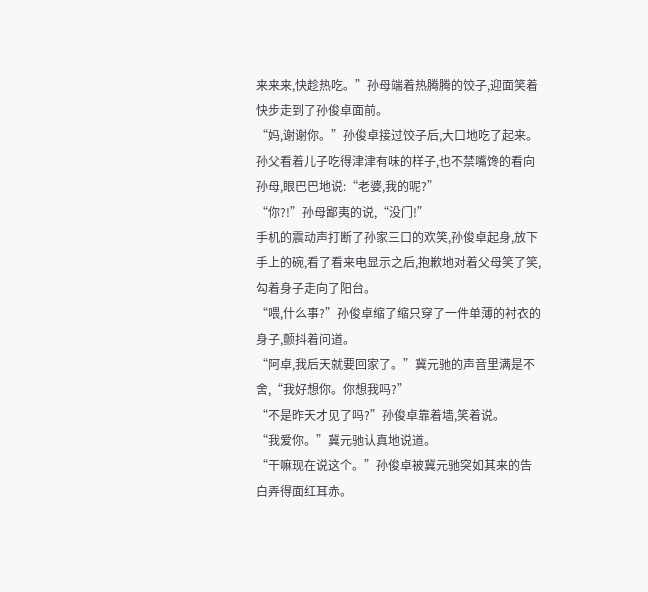来来来,快趁热吃。”孙母端着热腾腾的饺子,迎面笑着快步走到了孙俊卓面前。
“妈,谢谢你。”孙俊卓接过饺子后,大口地吃了起来。
孙父看着儿子吃得津津有味的样子,也不禁嘴馋的看向孙母,眼巴巴地说:“老婆,我的呢?”
“你?!”孙母鄙夷的说,“没门!”
手机的震动声打断了孙家三口的欢笑,孙俊卓起身,放下手上的碗,看了看来电显示之后,抱歉地对着父母笑了笑,勾着身子走向了阳台。
“喂,什么事?”孙俊卓缩了缩只穿了一件单薄的衬衣的身子,颤抖着问道。
“阿卓,我后天就要回家了。”冀元驰的声音里满是不舍,“我好想你。你想我吗?”
“不是昨天才见了吗?”孙俊卓靠着墙,笑着说。
“我爱你。”冀元驰认真地说道。
“干嘛现在说这个。”孙俊卓被冀元驰突如其来的告白弄得面红耳赤。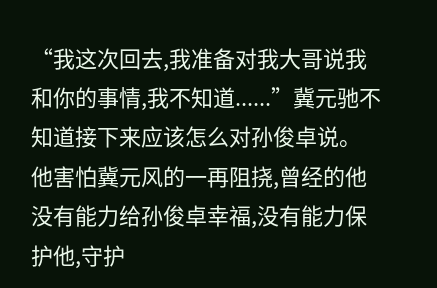“我这次回去,我准备对我大哥说我和你的事情,我不知道......”冀元驰不知道接下来应该怎么对孙俊卓说。
他害怕冀元风的一再阻挠,曾经的他没有能力给孙俊卓幸福,没有能力保护他,守护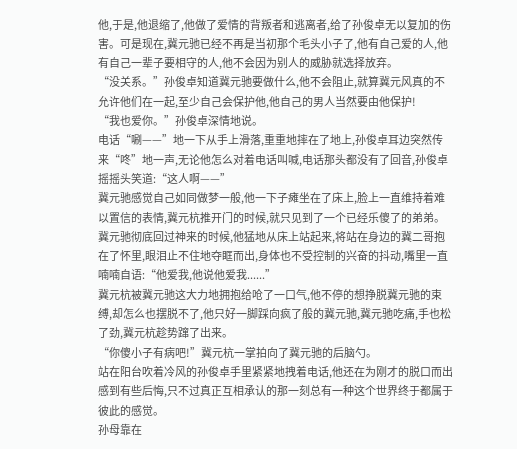他,于是,他退缩了,他做了爱情的背叛者和逃离者,给了孙俊卓无以复加的伤害。可是现在,冀元驰已经不再是当初那个毛头小子了,他有自己爱的人,他有自己一辈子要相守的人,他不会因为别人的威胁就选择放弃。
“没关系。”孙俊卓知道冀元驰要做什么,他不会阻止,就算冀元风真的不允许他们在一起,至少自己会保护他,他自己的男人当然要由他保护!
“我也爱你。”孙俊卓深情地说。
电话“唰——”地一下从手上滑落,重重地摔在了地上,孙俊卓耳边突然传来“咚”地一声,无论他怎么对着电话叫喊,电话那头都没有了回音,孙俊卓摇摇头笑道:“这人啊——”
冀元驰感觉自己如同做梦一般,他一下子瘫坐在了床上,脸上一直维持着难以置信的表情,冀元杭推开门的时候,就只见到了一个已经乐傻了的弟弟。
冀元驰彻底回过神来的时候,他猛地从床上站起来,将站在身边的冀二哥抱在了怀里,眼泪止不住地夺眶而出,身体也不受控制的兴奋的抖动,嘴里一直喃喃自语:“他爱我,他说他爱我......”
冀元杭被冀元驰这大力地拥抱给呛了一口气,他不停的想挣脱冀元驰的束缚,却怎么也摆脱不了,他只好一脚踩向疯了般的冀元驰,冀元驰吃痛,手也松了劲,冀元杭趁势蹿了出来。
“你傻小子有病吧!”冀元杭一掌拍向了冀元驰的后脑勺。
站在阳台吹着冷风的孙俊卓手里紧紧地拽着电话,他还在为刚才的脱口而出感到有些后悔,只不过真正互相承认的那一刻总有一种这个世界终于都属于彼此的感觉。
孙母靠在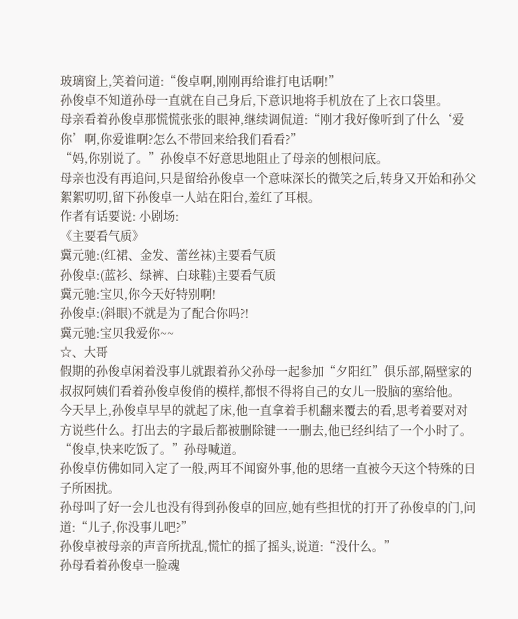玻璃窗上,笑着问道:“俊卓啊,刚刚再给谁打电话啊!”
孙俊卓不知道孙母一直就在自己身后,下意识地将手机放在了上衣口袋里。
母亲看着孙俊卓那慌慌张张的眼神,继续调侃道:“刚才我好像听到了什么‘爱你’啊,你爱谁啊?怎么不带回来给我们看看?”
“妈,你别说了。”孙俊卓不好意思地阻止了母亲的刨根问底。
母亲也没有再追问,只是留给孙俊卓一个意味深长的微笑之后,转身又开始和孙父絮絮叨叨,留下孙俊卓一人站在阳台,羞红了耳根。
作者有话要说: 小剧场:
《主要看气质》
冀元驰:(红裙、金发、蕾丝袜)主要看气质
孙俊卓:(蓝衫、绿裤、白球鞋)主要看气质
冀元驰:宝贝,你今天好特别啊!
孙俊卓:(斜眼)不就是为了配合你吗?!
冀元驰:宝贝我爱你~~
☆、大哥
假期的孙俊卓闲着没事儿就跟着孙父孙母一起参加“夕阳红”俱乐部,隔壁家的叔叔阿姨们看着孙俊卓俊俏的模样,都恨不得将自己的女儿一股脑的塞给他。
今天早上,孙俊卓早早的就起了床,他一直拿着手机翻来覆去的看,思考着要对对方说些什么。打出去的字最后都被删除键一一删去,他已经纠结了一个小时了。
“俊卓,快来吃饭了。”孙母喊道。
孙俊卓仿佛如同入定了一般,两耳不闻窗外事,他的思绪一直被今天这个特殊的日子所困扰。
孙母叫了好一会儿也没有得到孙俊卓的回应,她有些担忧的打开了孙俊卓的门,问道:“儿子,你没事儿吧?”
孙俊卓被母亲的声音所扰乱,慌忙的摇了摇头,说道:“没什么。”
孙母看着孙俊卓一脸魂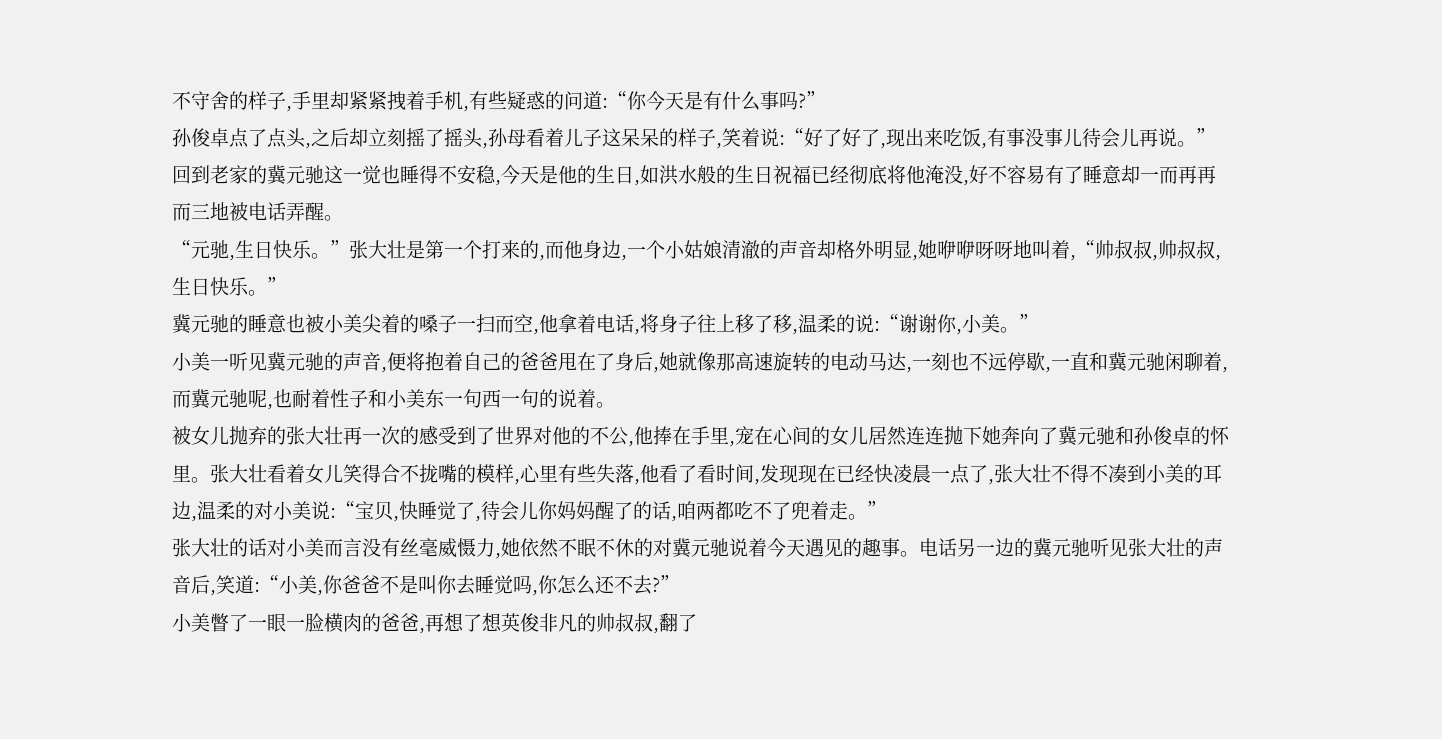不守舍的样子,手里却紧紧拽着手机,有些疑惑的问道:“你今天是有什么事吗?”
孙俊卓点了点头,之后却立刻摇了摇头,孙母看着儿子这呆呆的样子,笑着说:“好了好了,现出来吃饭,有事没事儿待会儿再说。”
回到老家的冀元驰这一觉也睡得不安稳,今天是他的生日,如洪水般的生日祝福已经彻底将他淹没,好不容易有了睡意却一而再再而三地被电话弄醒。
“元驰,生日快乐。”张大壮是第一个打来的,而他身边,一个小姑娘清澈的声音却格外明显,她咿咿呀呀地叫着,“帅叔叔,帅叔叔,生日快乐。”
冀元驰的睡意也被小美尖着的嗓子一扫而空,他拿着电话,将身子往上移了移,温柔的说:“谢谢你,小美。”
小美一听见冀元驰的声音,便将抱着自己的爸爸甩在了身后,她就像那高速旋转的电动马达,一刻也不远停歇,一直和冀元驰闲聊着,而冀元驰呢,也耐着性子和小美东一句西一句的说着。
被女儿抛弃的张大壮再一次的感受到了世界对他的不公,他捧在手里,宠在心间的女儿居然连连抛下她奔向了冀元驰和孙俊卓的怀里。张大壮看着女儿笑得合不拢嘴的模样,心里有些失落,他看了看时间,发现现在已经快凌晨一点了,张大壮不得不凑到小美的耳边,温柔的对小美说:“宝贝,快睡觉了,待会儿你妈妈醒了的话,咱两都吃不了兜着走。”
张大壮的话对小美而言没有丝毫威慑力,她依然不眠不休的对冀元驰说着今天遇见的趣事。电话另一边的冀元驰听见张大壮的声音后,笑道:“小美,你爸爸不是叫你去睡觉吗,你怎么还不去?”
小美瞥了一眼一脸横肉的爸爸,再想了想英俊非凡的帅叔叔,翻了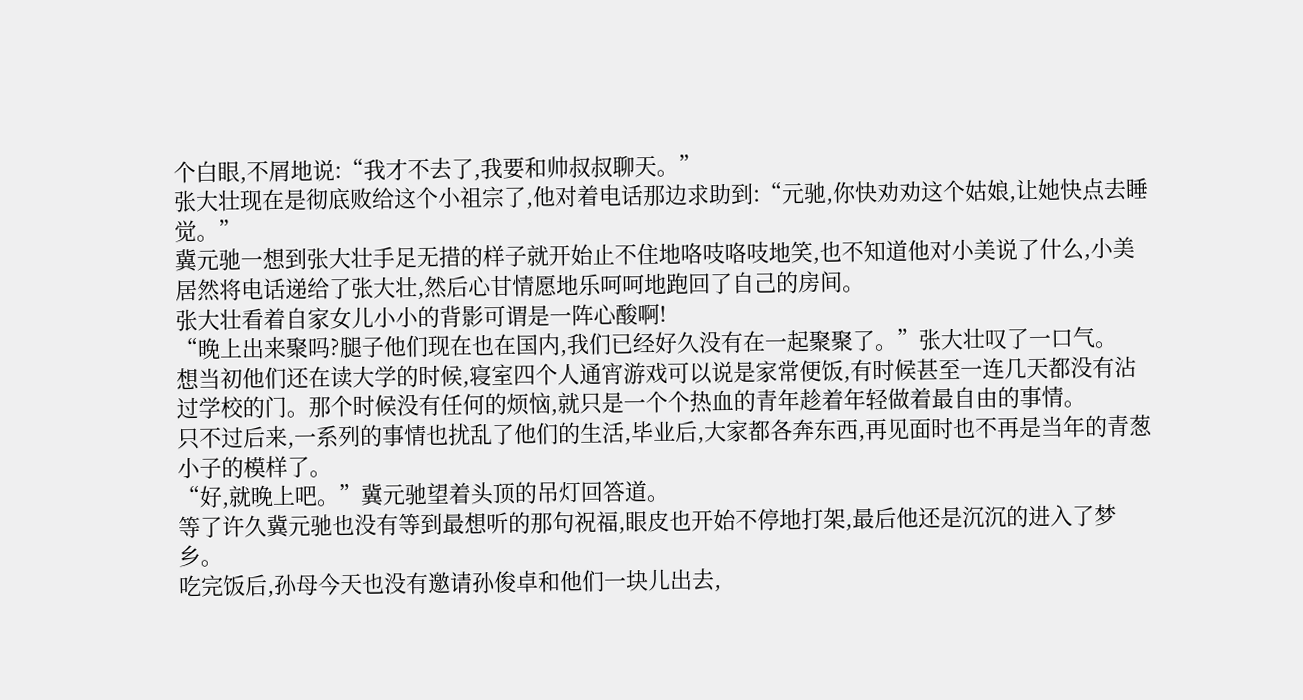个白眼,不屑地说:“我才不去了,我要和帅叔叔聊天。”
张大壮现在是彻底败给这个小祖宗了,他对着电话那边求助到:“元驰,你快劝劝这个姑娘,让她快点去睡觉。”
冀元驰一想到张大壮手足无措的样子就开始止不住地咯吱咯吱地笑,也不知道他对小美说了什么,小美居然将电话递给了张大壮,然后心甘情愿地乐呵呵地跑回了自己的房间。
张大壮看着自家女儿小小的背影可谓是一阵心酸啊!
“晚上出来聚吗?腿子他们现在也在国内,我们已经好久没有在一起聚聚了。”张大壮叹了一口气。
想当初他们还在读大学的时候,寝室四个人通宵游戏可以说是家常便饭,有时候甚至一连几天都没有沾过学校的门。那个时候没有任何的烦恼,就只是一个个热血的青年趁着年轻做着最自由的事情。
只不过后来,一系列的事情也扰乱了他们的生活,毕业后,大家都各奔东西,再见面时也不再是当年的青葱小子的模样了。
“好,就晚上吧。”冀元驰望着头顶的吊灯回答道。
等了许久冀元驰也没有等到最想听的那句祝福,眼皮也开始不停地打架,最后他还是沉沉的进入了梦乡。
吃完饭后,孙母今天也没有邀请孙俊卓和他们一块儿出去,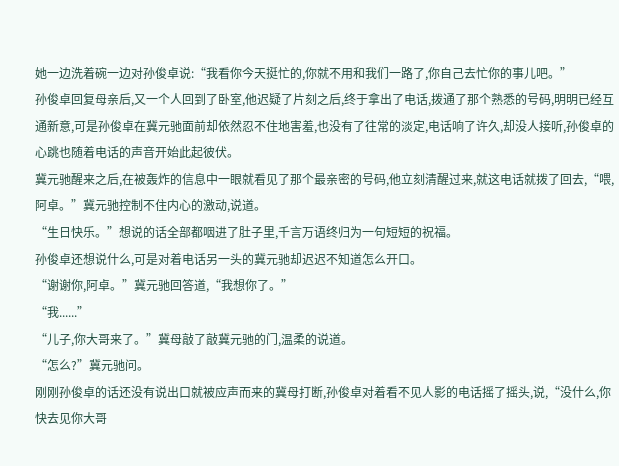她一边洗着碗一边对孙俊卓说:“我看你今天挺忙的,你就不用和我们一路了,你自己去忙你的事儿吧。”
孙俊卓回复母亲后,又一个人回到了卧室,他迟疑了片刻之后,终于拿出了电话,拨通了那个熟悉的号码,明明已经互通新意,可是孙俊卓在冀元驰面前却依然忍不住地害羞,也没有了往常的淡定,电话响了许久,却没人接听,孙俊卓的心跳也随着电话的声音开始此起彼伏。
冀元驰醒来之后,在被轰炸的信息中一眼就看见了那个最亲密的号码,他立刻清醒过来,就这电话就拨了回去,“喂,阿卓。”冀元驰控制不住内心的激动,说道。
“生日快乐。”想说的话全部都咽进了肚子里,千言万语终归为一句短短的祝福。
孙俊卓还想说什么,可是对着电话另一头的冀元驰却迟迟不知道怎么开口。
“谢谢你,阿卓。”冀元驰回答道,“我想你了。”
“我......”
“儿子,你大哥来了。”冀母敲了敲冀元驰的门,温柔的说道。
“怎么?”冀元驰问。
刚刚孙俊卓的话还没有说出口就被应声而来的冀母打断,孙俊卓对着看不见人影的电话摇了摇头,说,“没什么,你快去见你大哥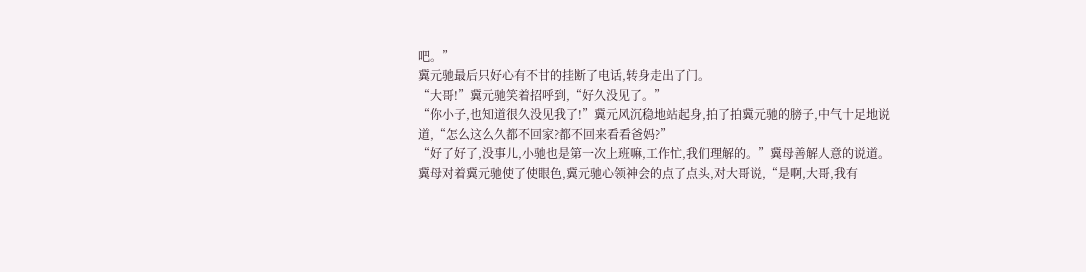吧。”
冀元驰最后只好心有不甘的挂断了电话,转身走出了门。
“大哥!”冀元驰笑着招呼到,“好久没见了。”
“你小子,也知道很久没见我了!”冀元风沉稳地站起身,拍了拍冀元驰的膀子,中气十足地说道,“怎么这么久都不回家?都不回来看看爸妈?”
“好了好了,没事儿,小驰也是第一次上班嘛,工作忙,我们理解的。”冀母善解人意的说道。
冀母对着冀元驰使了使眼色,冀元驰心领神会的点了点头,对大哥说,“是啊,大哥,我有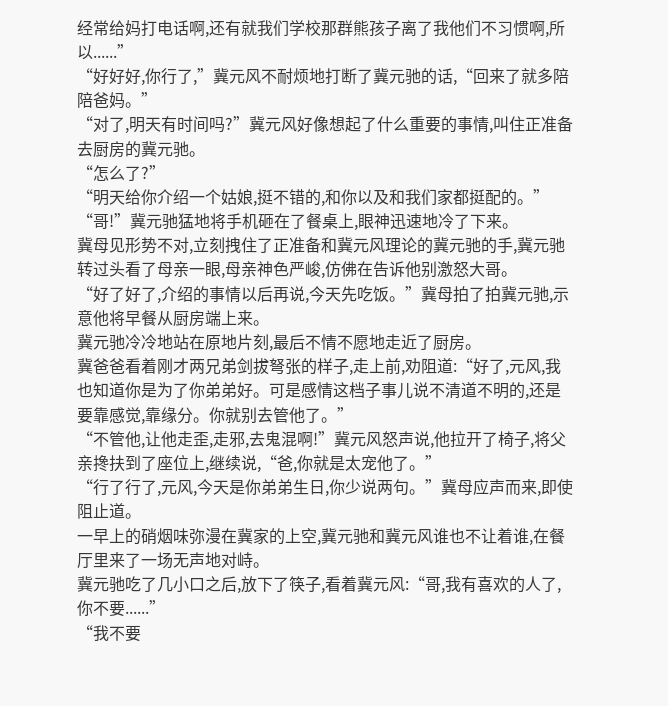经常给妈打电话啊,还有就我们学校那群熊孩子离了我他们不习惯啊,所以......”
“好好好,你行了,”冀元风不耐烦地打断了冀元驰的话,“回来了就多陪陪爸妈。”
“对了,明天有时间吗?”冀元风好像想起了什么重要的事情,叫住正准备去厨房的冀元驰。
“怎么了?”
“明天给你介绍一个姑娘,挺不错的,和你以及和我们家都挺配的。”
“哥!”冀元驰猛地将手机砸在了餐桌上,眼神迅速地冷了下来。
冀母见形势不对,立刻拽住了正准备和冀元风理论的冀元驰的手,冀元驰转过头看了母亲一眼,母亲神色严峻,仿佛在告诉他别激怒大哥。
“好了好了,介绍的事情以后再说,今天先吃饭。”冀母拍了拍冀元驰,示意他将早餐从厨房端上来。
冀元驰冷冷地站在原地片刻,最后不情不愿地走近了厨房。
冀爸爸看着刚才两兄弟剑拔弩张的样子,走上前,劝阻道:“好了,元风,我也知道你是为了你弟弟好。可是感情这档子事儿说不清道不明的,还是要靠感觉,靠缘分。你就别去管他了。”
“不管他,让他走歪,走邪,去鬼混啊!”冀元风怒声说,他拉开了椅子,将父亲搀扶到了座位上,继续说,“爸,你就是太宠他了。”
“行了行了,元风,今天是你弟弟生日,你少说两句。”冀母应声而来,即使阻止道。
一早上的硝烟味弥漫在冀家的上空,冀元驰和冀元风谁也不让着谁,在餐厅里来了一场无声地对峙。
冀元驰吃了几小口之后,放下了筷子,看着冀元风:“哥,我有喜欢的人了,你不要......”
“我不要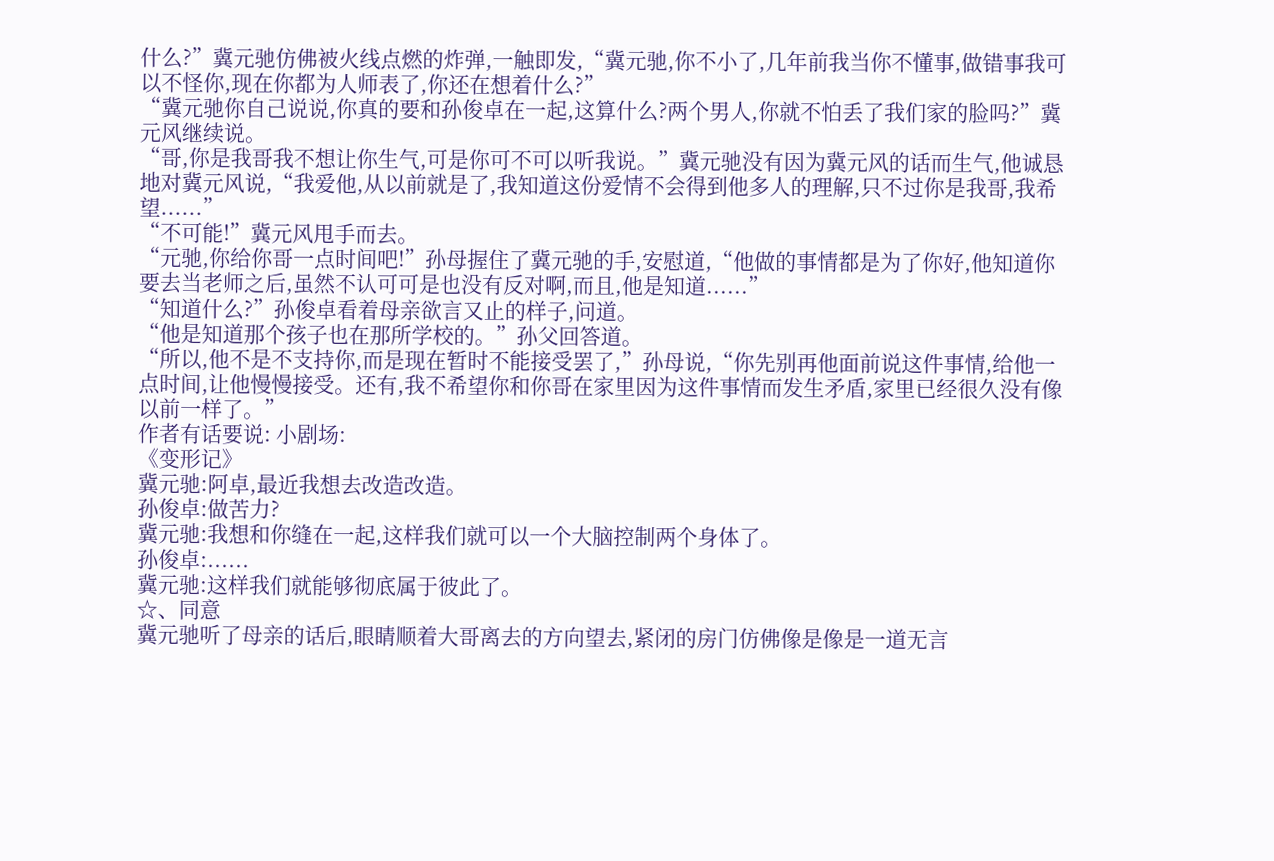什么?”冀元驰仿佛被火线点燃的炸弹,一触即发,“冀元驰,你不小了,几年前我当你不懂事,做错事我可以不怪你,现在你都为人师表了,你还在想着什么?”
“冀元驰你自己说说,你真的要和孙俊卓在一起,这算什么?两个男人,你就不怕丢了我们家的脸吗?”冀元风继续说。
“哥,你是我哥我不想让你生气,可是你可不可以听我说。”冀元驰没有因为冀元风的话而生气,他诚恳地对冀元风说,“我爱他,从以前就是了,我知道这份爱情不会得到他多人的理解,只不过你是我哥,我希望......”
“不可能!”冀元风甩手而去。
“元驰,你给你哥一点时间吧!”孙母握住了冀元驰的手,安慰道,“他做的事情都是为了你好,他知道你要去当老师之后,虽然不认可可是也没有反对啊,而且,他是知道......”
“知道什么?”孙俊卓看着母亲欲言又止的样子,问道。
“他是知道那个孩子也在那所学校的。”孙父回答道。
“所以,他不是不支持你,而是现在暂时不能接受罢了,”孙母说,“你先别再他面前说这件事情,给他一点时间,让他慢慢接受。还有,我不希望你和你哥在家里因为这件事情而发生矛盾,家里已经很久没有像以前一样了。”
作者有话要说: 小剧场:
《变形记》
冀元驰:阿卓,最近我想去改造改造。
孙俊卓:做苦力?
冀元驰:我想和你缝在一起,这样我们就可以一个大脑控制两个身体了。
孙俊卓:......
冀元驰:这样我们就能够彻底属于彼此了。
☆、同意
冀元驰听了母亲的话后,眼睛顺着大哥离去的方向望去,紧闭的房门仿佛像是像是一道无言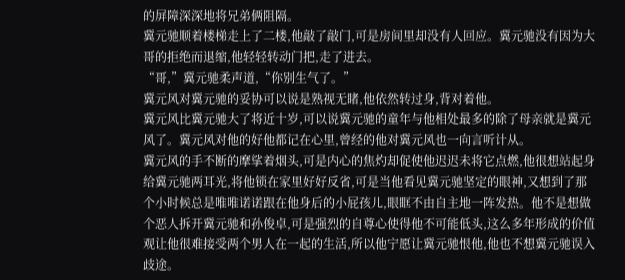的屏障深深地将兄弟俩阻隔。
冀元驰顺着楼梯走上了二楼,他敲了敲门,可是房间里却没有人回应。冀元驰没有因为大哥的拒绝而退缩,他轻轻转动门把,走了进去。
“哥,”冀元驰柔声道,“你别生气了。”
冀元风对冀元驰的妥协可以说是熟视无睹,他依然转过身,背对着他。
冀元风比冀元驰大了将近十岁,可以说冀元驰的童年与他相处最多的除了母亲就是冀元风了。冀元风对他的好他都记在心里,曾经的他对冀元风也一向言听计从。
冀元风的手不断的摩挲着烟头,可是内心的焦灼却促使他迟迟未将它点燃,他很想站起身给冀元驰两耳光,将他锁在家里好好反省,可是当他看见冀元驰坚定的眼神,又想到了那个小时候总是唯唯诺诺跟在他身后的小屁孩儿,眼眶不由自主地一阵发热。他不是想做个恶人拆开冀元驰和孙俊卓,可是强烈的自尊心使得他不可能低头,这么多年形成的价值观让他很难接受两个男人在一起的生活,所以他宁愿让冀元驰恨他,他也不想冀元驰误入歧途。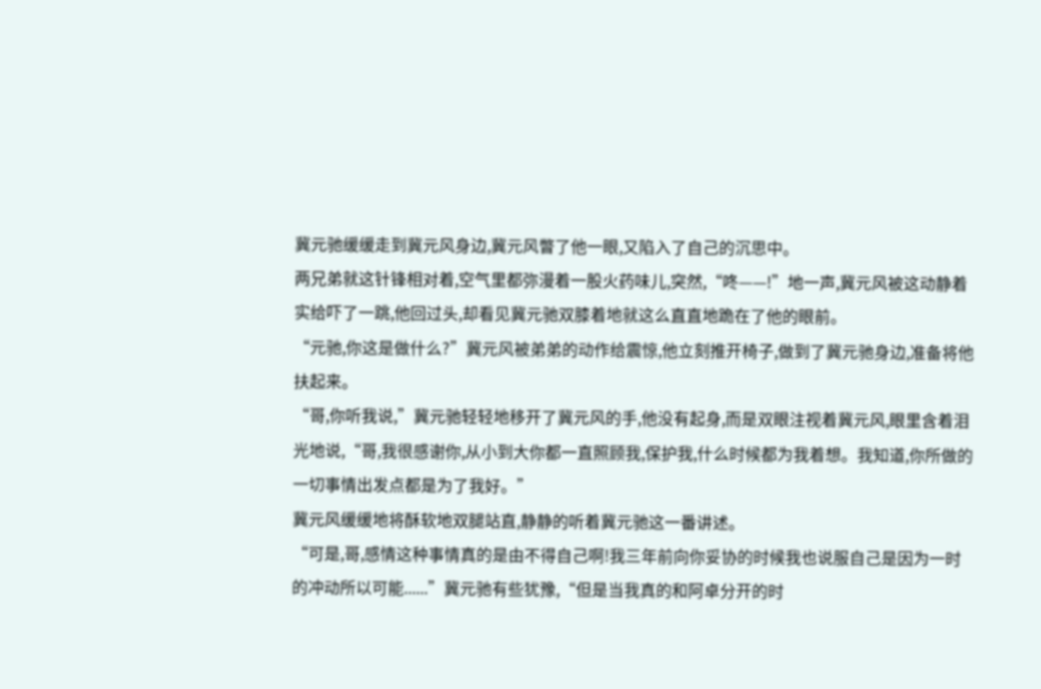冀元驰缓缓走到冀元风身边,冀元风瞥了他一眼,又陷入了自己的沉思中。
两兄弟就这针锋相对着,空气里都弥漫着一股火药味儿,突然,“咚——!”地一声,冀元风被这动静着实给吓了一跳,他回过头,却看见冀元驰双膝着地就这么直直地跪在了他的眼前。
“元驰,你这是做什么?”冀元风被弟弟的动作给震惊,他立刻推开椅子,做到了冀元驰身边,准备将他扶起来。
“哥,你听我说,”冀元驰轻轻地移开了冀元风的手,他没有起身,而是双眼注视着冀元风,眼里含着泪光地说,“哥,我很感谢你,从小到大你都一直照顾我,保护我,什么时候都为我着想。我知道,你所做的一切事情出发点都是为了我好。”
冀元风缓缓地将酥软地双腿站直,静静的听着冀元驰这一番讲述。
“可是,哥,感情这种事情真的是由不得自己啊!我三年前向你妥协的时候我也说服自己是因为一时的冲动所以可能......”冀元驰有些犹豫,“但是当我真的和阿卓分开的时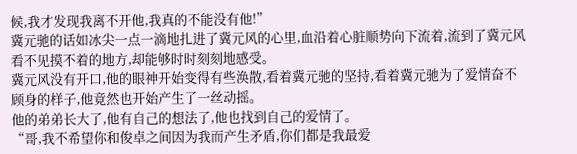候,我才发现我离不开他,我真的不能没有他!”
冀元驰的话如冰尖一点一滴地扎进了冀元风的心里,血沿着心脏顺势向下流着,流到了冀元风看不见摸不着的地方,却能够时时刻刻地感受。
冀元风没有开口,他的眼神开始变得有些涣散,看着冀元驰的坚持,看着冀元驰为了爱情奋不顾身的样子,他竟然也开始产生了一丝动摇。
他的弟弟长大了,他有自己的想法了,他也找到自己的爱情了。
“哥,我不希望你和俊卓之间因为我而产生矛盾,你们都是我最爱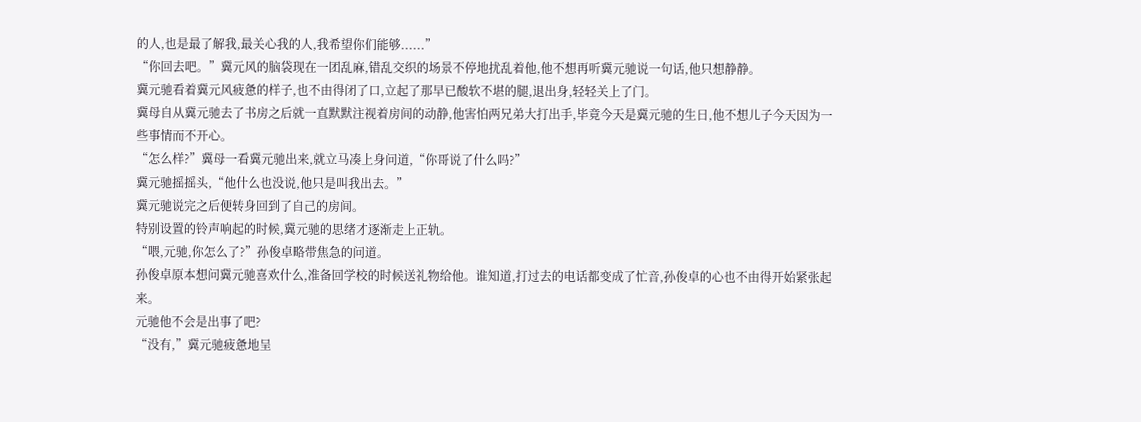的人,也是最了解我,最关心我的人,我希望你们能够......”
“你回去吧。”冀元风的脑袋现在一团乱麻,错乱交织的场景不停地扰乱着他,他不想再听冀元驰说一句话,他只想静静。
冀元驰看着冀元风疲惫的样子,也不由得闭了口,立起了那早已酸软不堪的腿,退出身,轻轻关上了门。
冀母自从冀元驰去了书房之后就一直默默注视着房间的动静,他害怕两兄弟大打出手,毕竟今天是冀元驰的生日,他不想儿子今天因为一些事情而不开心。
“怎么样?”冀母一看冀元驰出来,就立马凑上身问道,“你哥说了什么吗?”
冀元驰摇摇头,“他什么也没说,他只是叫我出去。”
冀元驰说完之后便转身回到了自己的房间。
特别设置的铃声响起的时候,冀元驰的思绪才逐渐走上正轨。
“喂,元驰,你怎么了?”孙俊卓略带焦急的问道。
孙俊卓原本想问冀元驰喜欢什么,准备回学校的时候送礼物给他。谁知道,打过去的电话都变成了忙音,孙俊卓的心也不由得开始紧张起来。
元驰他不会是出事了吧?
“没有,”冀元驰疲惫地呈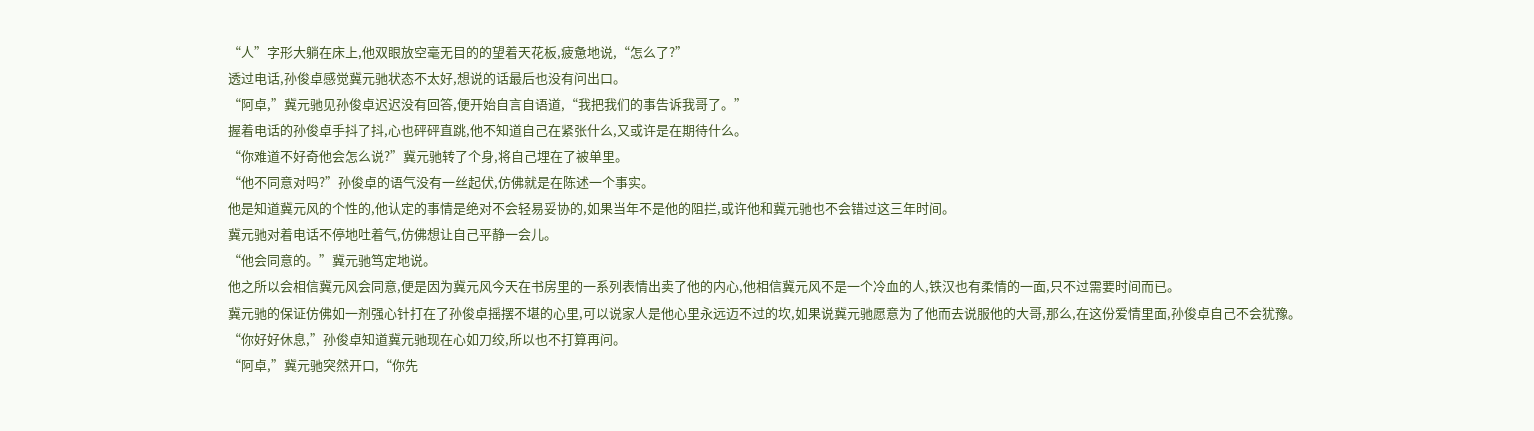“人”字形大躺在床上,他双眼放空毫无目的的望着天花板,疲惫地说,“怎么了?”
透过电话,孙俊卓感觉冀元驰状态不太好,想说的话最后也没有问出口。
“阿卓,”冀元驰见孙俊卓迟迟没有回答,便开始自言自语道,“我把我们的事告诉我哥了。”
握着电话的孙俊卓手抖了抖,心也砰砰直跳,他不知道自己在紧张什么,又或许是在期待什么。
“你难道不好奇他会怎么说?”冀元驰转了个身,将自己埋在了被单里。
“他不同意对吗?”孙俊卓的语气没有一丝起伏,仿佛就是在陈述一个事实。
他是知道冀元风的个性的,他认定的事情是绝对不会轻易妥协的,如果当年不是他的阻拦,或许他和冀元驰也不会错过这三年时间。
冀元驰对着电话不停地吐着气,仿佛想让自己平静一会儿。
“他会同意的。”冀元驰笃定地说。
他之所以会相信冀元风会同意,便是因为冀元风今天在书房里的一系列表情出卖了他的内心,他相信冀元风不是一个冷血的人,铁汉也有柔情的一面,只不过需要时间而已。
冀元驰的保证仿佛如一剂强心针打在了孙俊卓摇摆不堪的心里,可以说家人是他心里永远迈不过的坎,如果说冀元驰愿意为了他而去说服他的大哥,那么,在这份爱情里面,孙俊卓自己不会犹豫。
“你好好休息,”孙俊卓知道冀元驰现在心如刀绞,所以也不打算再问。
“阿卓,”冀元驰突然开口,“你先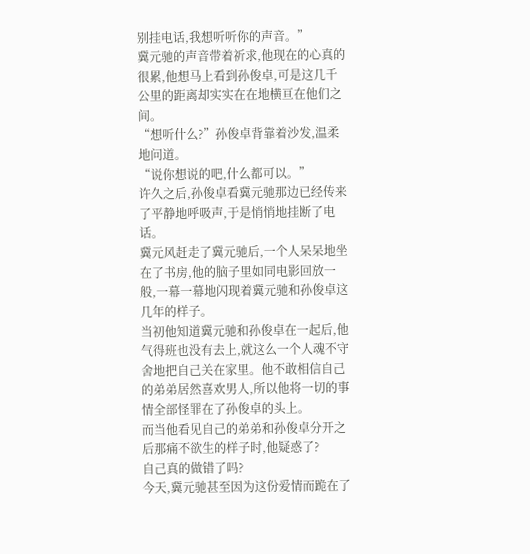别挂电话,我想听听你的声音。”
冀元驰的声音带着祈求,他现在的心真的很累,他想马上看到孙俊卓,可是这几千公里的距离却实实在在地横亘在他们之间。
“想听什么?”孙俊卓背靠着沙发,温柔地问道。
“说你想说的吧,什么都可以。”
许久之后,孙俊卓看冀元驰那边已经传来了平静地呼吸声,于是悄悄地挂断了电话。
冀元风赶走了冀元驰后,一个人呆呆地坐在了书房,他的脑子里如同电影回放一般,一幕一幕地闪现着冀元驰和孙俊卓这几年的样子。
当初他知道冀元驰和孙俊卓在一起后,他气得班也没有去上,就这么一个人魂不守舍地把自己关在家里。他不敢相信自己的弟弟居然喜欢男人,所以他将一切的事情全部怪罪在了孙俊卓的头上。
而当他看见自己的弟弟和孙俊卓分开之后那痛不欲生的样子时,他疑惑了?
自己真的做错了吗?
今天,冀元驰甚至因为这份爱情而跪在了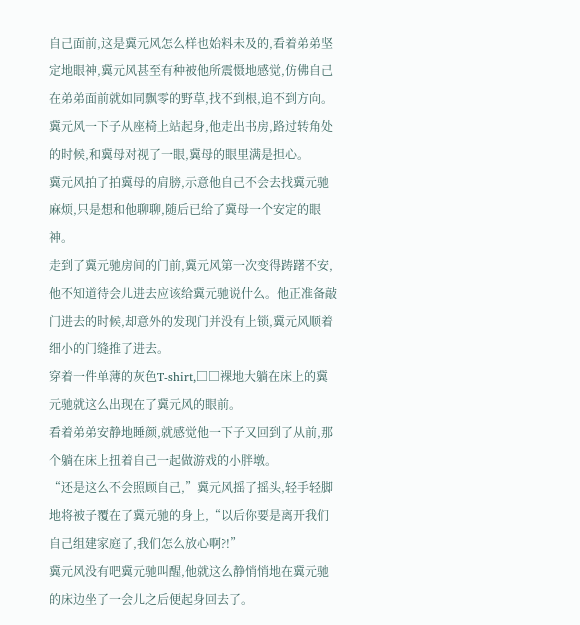自己面前,这是冀元风怎么样也始料未及的,看着弟弟坚定地眼神,冀元风甚至有种被他所震慑地感觉,仿佛自己在弟弟面前就如同飘零的野草,找不到根,追不到方向。
冀元风一下子从座椅上站起身,他走出书房,路过转角处的时候,和冀母对视了一眼,冀母的眼里满是担心。
冀元风拍了拍冀母的肩膀,示意他自己不会去找冀元驰麻烦,只是想和他聊聊,随后已给了冀母一个安定的眼神。
走到了冀元驰房间的门前,冀元风第一次变得踌躇不安,他不知道待会儿进去应该给冀元驰说什么。他正准备敲门进去的时候,却意外的发现门并没有上锁,冀元风顺着细小的门缝推了进去。
穿着一件单薄的灰色T-shirt,□□裸地大躺在床上的冀元驰就这么出现在了冀元风的眼前。
看着弟弟安静地睡颜,就感觉他一下子又回到了从前,那个躺在床上扭着自己一起做游戏的小胖墩。
“还是这么不会照顾自己,”冀元风摇了摇头,轻手轻脚地将被子覆在了冀元驰的身上,“以后你要是离开我们自己组建家庭了,我们怎么放心啊?!”
冀元风没有吧冀元驰叫醒,他就这么静悄悄地在冀元驰的床边坐了一会儿之后便起身回去了。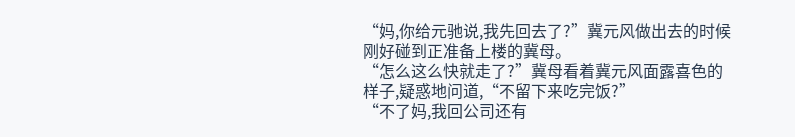“妈,你给元驰说,我先回去了?”冀元风做出去的时候刚好碰到正准备上楼的冀母。
“怎么这么快就走了?”冀母看着冀元风面露喜色的样子,疑惑地问道,“不留下来吃完饭?”
“不了妈,我回公司还有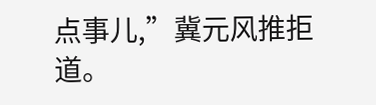点事儿,”冀元风推拒道。